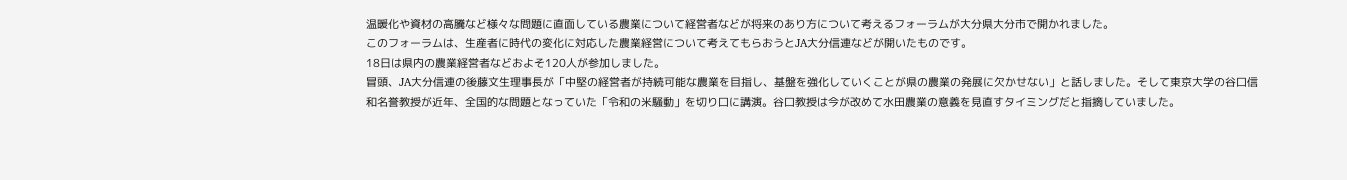温暖化や資材の高騰など様々な問題に直面している農業について経営者などが将来のあり方について考えるフォーラムが大分県大分市で開かれました。
このフォーラムは、生産者に時代の変化に対応した農業経営について考えてもらおうとJA大分信連などが開いたものです。
18日は県内の農業経営者などおよそ120人が参加しました。
冒頭、JA大分信連の後藤文生理事長が「中堅の経営者が持続可能な農業を目指し、基盤を強化していくことが県の農業の発展に欠かせない」と話しました。そして東京大学の谷口信和名誉教授が近年、全国的な問題となっていた「令和の米騒動」を切り口に講演。谷口教授は今が改めて水田農業の意義を見直すタイミングだと指摘していました。